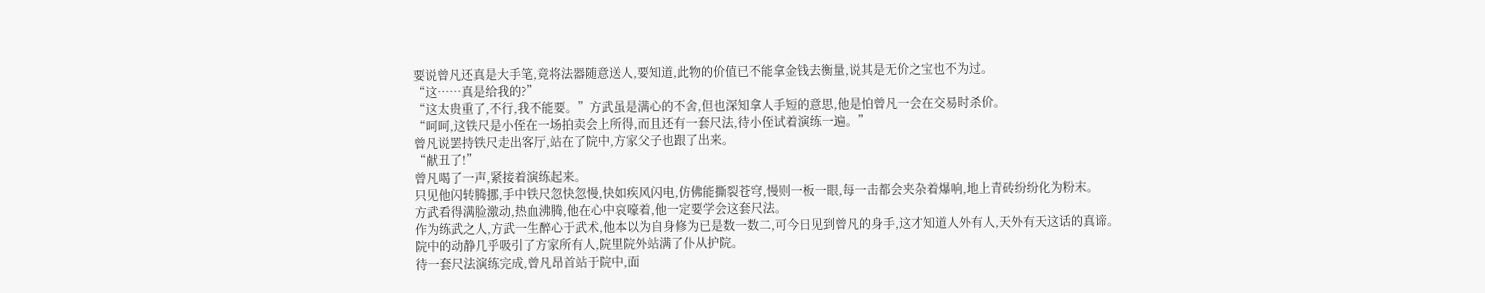要说曾凡还真是大手笔,竟将法器随意送人,要知道,此物的价值已不能拿金钱去衡量,说其是无价之宝也不为过。
“这……真是给我的?”
“这太贵重了,不行,我不能要。”方武虽是满心的不舍,但也深知拿人手短的意思,他是怕曾凡一会在交易时杀价。
“呵呵,这铁尺是小侄在一场拍卖会上所得,而且还有一套尺法,待小侄试着演练一遍。”
曾凡说罢持铁尺走出客厅,站在了院中,方家父子也跟了出来。
“献丑了!”
曾凡喝了一声,紧接着演练起来。
只见他闪转腾挪,手中铁尺忽快忽慢,快如疾风闪电,仿佛能撕裂苍穹,慢则一板一眼,每一击都会夹杂着爆响,地上青砖纷纷化为粉末。
方武看得满脸激动,热血沸腾,他在心中哀嚎着,他一定要学会这套尺法。
作为练武之人,方武一生醉心于武术,他本以为自身修为已是数一数二,可今日见到曾凡的身手,这才知道人外有人,天外有天这话的真谛。
院中的动静几乎吸引了方家所有人,院里院外站满了仆从护院。
待一套尺法演练完成,曾凡昂首站于院中,面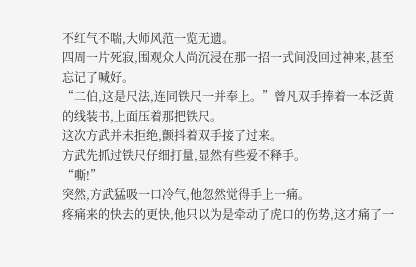不红气不喘,大师风范一览无遗。
四周一片死寂,围观众人尚沉浸在那一招一式间没回过神来,甚至忘记了喊好。
“二伯,这是尺法,连同铁尺一并奉上。”曾凡双手捧着一本泛黄的线装书,上面压着那把铁尺。
这次方武并未拒绝,颤抖着双手接了过来。
方武先抓过铁尺仔细打量,显然有些爱不释手。
“嘶!”
突然,方武猛吸一口冷气,他忽然觉得手上一痛。
疼痛来的快去的更快,他只以为是牵动了虎口的伤势,这才痛了一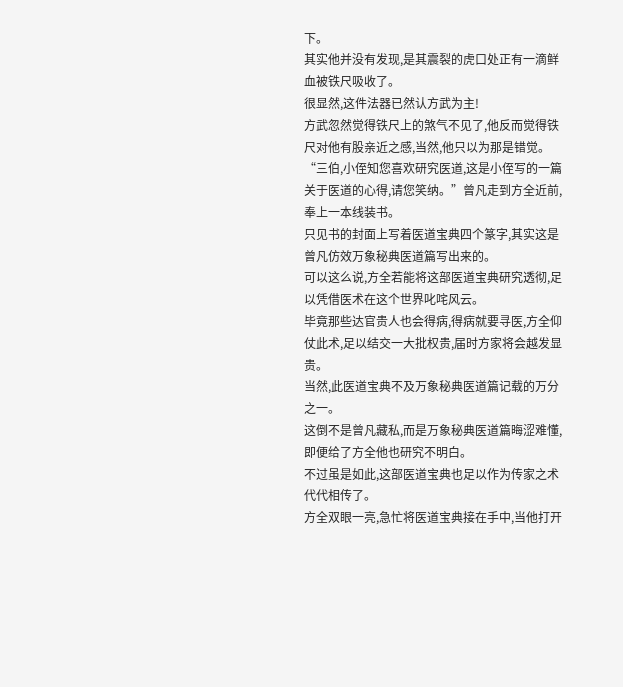下。
其实他并没有发现,是其震裂的虎口处正有一滴鲜血被铁尺吸收了。
很显然,这件法器已然认方武为主!
方武忽然觉得铁尺上的煞气不见了,他反而觉得铁尺对他有股亲近之感,当然,他只以为那是错觉。
“三伯,小侄知您喜欢研究医道,这是小侄写的一篇关于医道的心得,请您笑纳。”曾凡走到方全近前,奉上一本线装书。
只见书的封面上写着医道宝典四个篆字,其实这是曾凡仿效万象秘典医道篇写出来的。
可以这么说,方全若能将这部医道宝典研究透彻,足以凭借医术在这个世界叱咤风云。
毕竟那些达官贵人也会得病,得病就要寻医,方全仰仗此术,足以结交一大批权贵,届时方家将会越发显贵。
当然,此医道宝典不及万象秘典医道篇记载的万分之一。
这倒不是曾凡藏私,而是万象秘典医道篇晦涩难懂,即便给了方全他也研究不明白。
不过虽是如此,这部医道宝典也足以作为传家之术代代相传了。
方全双眼一亮,急忙将医道宝典接在手中,当他打开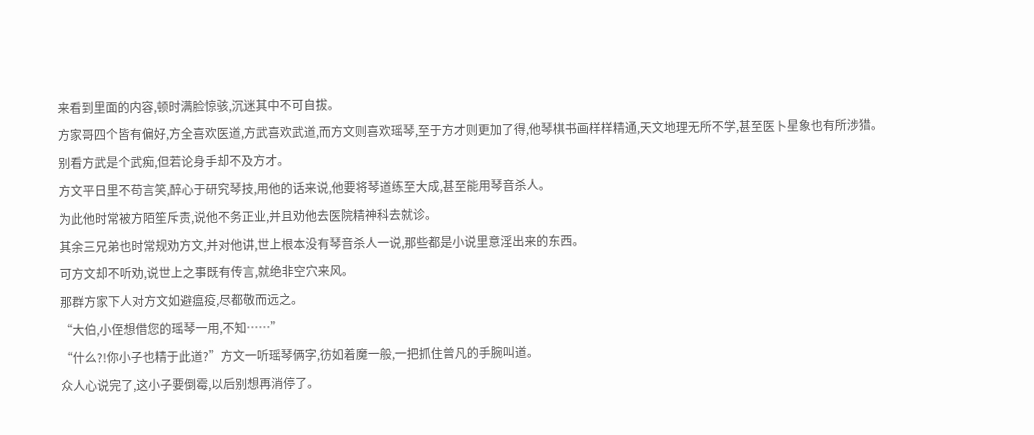来看到里面的内容,顿时满脸惊骇,沉迷其中不可自拔。
方家哥四个皆有偏好,方全喜欢医道,方武喜欢武道,而方文则喜欢瑶琴,至于方才则更加了得,他琴棋书画样样精通,天文地理无所不学,甚至医卜星象也有所涉猎。
别看方武是个武痴,但若论身手却不及方才。
方文平日里不苟言笑,醉心于研究琴技,用他的话来说,他要将琴道练至大成,甚至能用琴音杀人。
为此他时常被方陌笙斥责,说他不务正业,并且劝他去医院精神科去就诊。
其余三兄弟也时常规劝方文,并对他讲,世上根本没有琴音杀人一说,那些都是小说里意淫出来的东西。
可方文却不听劝,说世上之事既有传言,就绝非空穴来风。
那群方家下人对方文如避瘟疫,尽都敬而远之。
“大伯,小侄想借您的瑶琴一用,不知……”
“什么?!你小子也精于此道?”方文一听瑶琴俩字,彷如着魔一般,一把抓住曾凡的手腕叫道。
众人心说完了,这小子要倒霉,以后别想再消停了。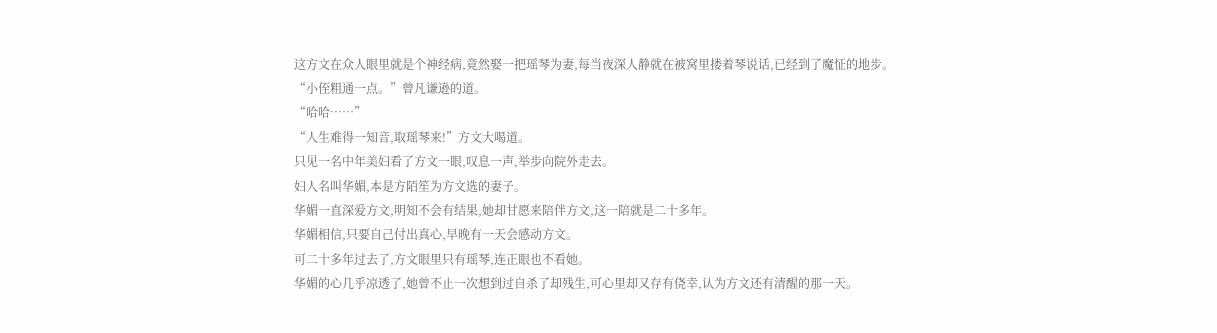这方文在众人眼里就是个神经病,竟然娶一把瑶琴为妻,每当夜深人静就在被窝里搂着琴说话,已经到了魔怔的地步。
“小侄粗通一点。”曾凡谦逊的道。
“哈哈……”
“人生难得一知音,取瑶琴来!”方文大喝道。
只见一名中年美妇看了方文一眼,叹息一声,举步向院外走去。
妇人名叫华媚,本是方陌笙为方文选的妻子。
华媚一直深爱方文,明知不会有结果,她却甘愿来陪伴方文,这一陪就是二十多年。
华媚相信,只要自己付出真心,早晚有一天会感动方文。
可二十多年过去了,方文眼里只有瑶琴,连正眼也不看她。
华媚的心几乎凉透了,她曾不止一次想到过自杀了却残生,可心里却又存有侥幸,认为方文还有清醒的那一天。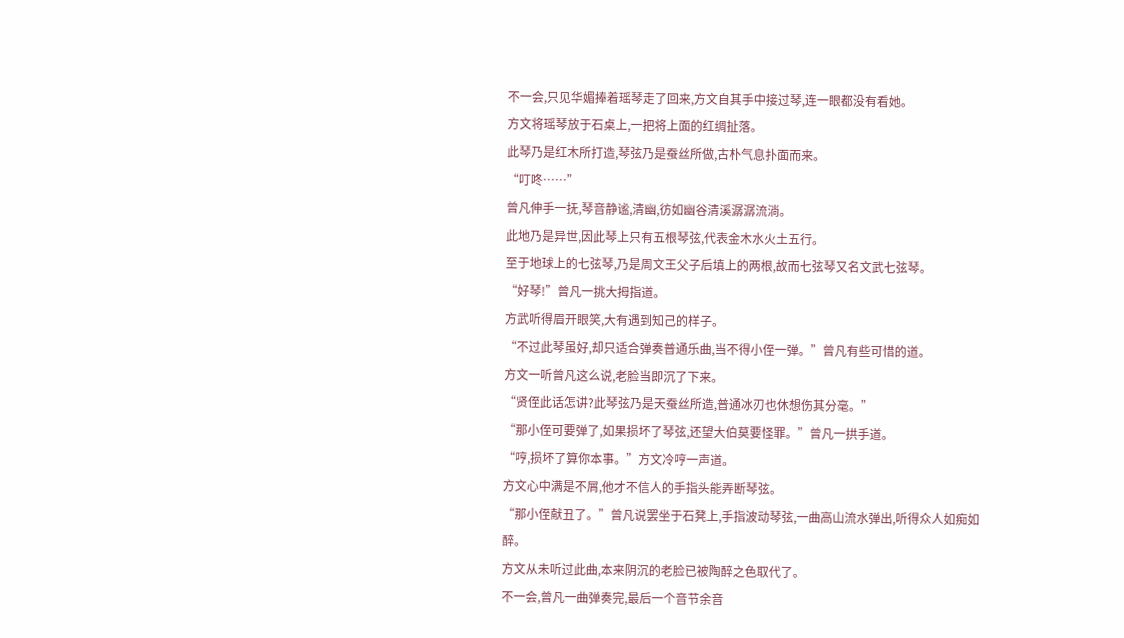不一会,只见华媚捧着瑶琴走了回来,方文自其手中接过琴,连一眼都没有看她。
方文将瑶琴放于石桌上,一把将上面的红绸扯落。
此琴乃是红木所打造,琴弦乃是蚕丝所做,古朴气息扑面而来。
“叮咚……”
曾凡伸手一抚,琴音静谧,清幽,彷如幽谷清溪潺潺流淌。
此地乃是异世,因此琴上只有五根琴弦,代表金木水火土五行。
至于地球上的七弦琴,乃是周文王父子后填上的两根,故而七弦琴又名文武七弦琴。
“好琴!”曾凡一挑大拇指道。
方武听得眉开眼笑,大有遇到知己的样子。
“不过此琴虽好,却只适合弹奏普通乐曲,当不得小侄一弹。”曾凡有些可惜的道。
方文一听曾凡这么说,老脸当即沉了下来。
“贤侄此话怎讲?此琴弦乃是天蚕丝所造,普通冰刃也休想伤其分毫。”
“那小侄可要弹了,如果损坏了琴弦,还望大伯莫要怪罪。”曾凡一拱手道。
“哼,损坏了算你本事。”方文冷哼一声道。
方文心中满是不屑,他才不信人的手指头能弄断琴弦。
“那小侄献丑了。”曾凡说罢坐于石凳上,手指波动琴弦,一曲高山流水弹出,听得众人如痴如醉。
方文从未听过此曲,本来阴沉的老脸已被陶醉之色取代了。
不一会,曾凡一曲弹奏完,最后一个音节余音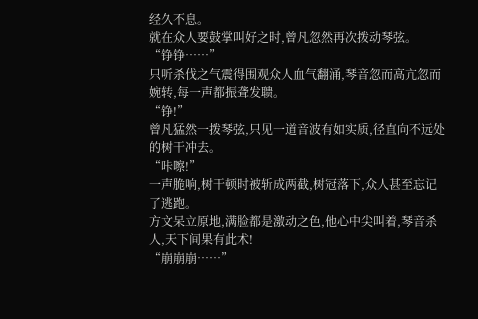经久不息。
就在众人要鼓掌叫好之时,曾凡忽然再次拨动琴弦。
“铮铮……”
只听杀伐之气震得围观众人血气翻涌,琴音忽而高亢忽而婉转,每一声都振聋发聩。
“铮!”
曾凡猛然一拨琴弦,只见一道音波有如实质,径直向不远处的树干冲去。
“咔嚓!”
一声脆响,树干顿时被斩成两截,树冠落下,众人甚至忘记了逃跑。
方文呆立原地,满脸都是激动之色,他心中尖叫着,琴音杀人,天下间果有此术!
“崩崩崩……”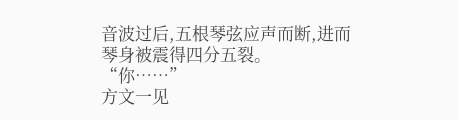音波过后,五根琴弦应声而断,进而琴身被震得四分五裂。
“你……”
方文一见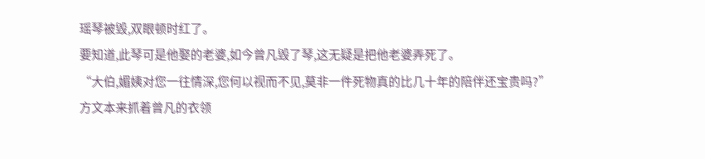瑶琴被毁,双眼顿时红了。
要知道,此琴可是他娶的老婆,如今曾凡毁了琴,这无疑是把他老婆弄死了。
“大伯,媚姨对您一往情深,您何以视而不见,莫非一件死物真的比几十年的陪伴还宝贵吗?”
方文本来抓着曾凡的衣领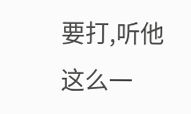要打,听他这么一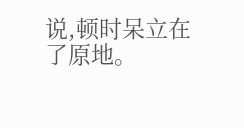说,顿时呆立在了原地。